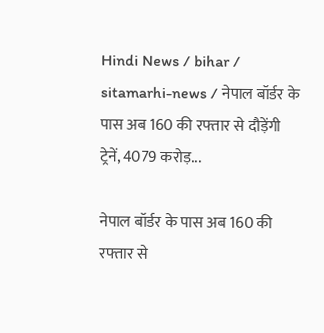Hindi News / bihar / sitamarhi-news / नेपाल बॉर्डर के पास अब 160 की रफ्तार से दौड़ेंगी ट्रेनें, 4079 करोड़...

नेपाल बॉर्डर के पास अब 160 की रफ्तार से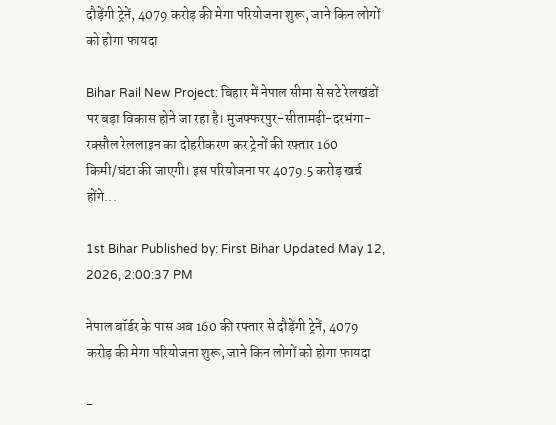दौड़ेंगी ट्रेनें, 4079 करोड़ की मेगा परियोजना शुरू, जाने किन लोगों को होगा फायदा

Bihar Rail New Project: बिहार में नेपाल सीमा से सटे रेलखंडों पर बड़ा विकास होने जा रहा है। मुजफ्फरपुर-सीतामढ़ी-दरभंगा-रक्सौल रेललाइन का दोहरीकरण कर ट्रेनों की रफ्तार 160 किमी/घंटा की जाएगी। इस परियोजना पर 4079.5 करोड़ खर्च होंगे...

1st Bihar Published by: First Bihar Updated May 12, 2026, 2:00:37 PM

नेपाल बॉर्डर के पास अब 160 की रफ्तार से दौड़ेंगी ट्रेनें, 4079 करोड़ की मेगा परियोजना शुरू, जाने किन लोगों को होगा फायदा

-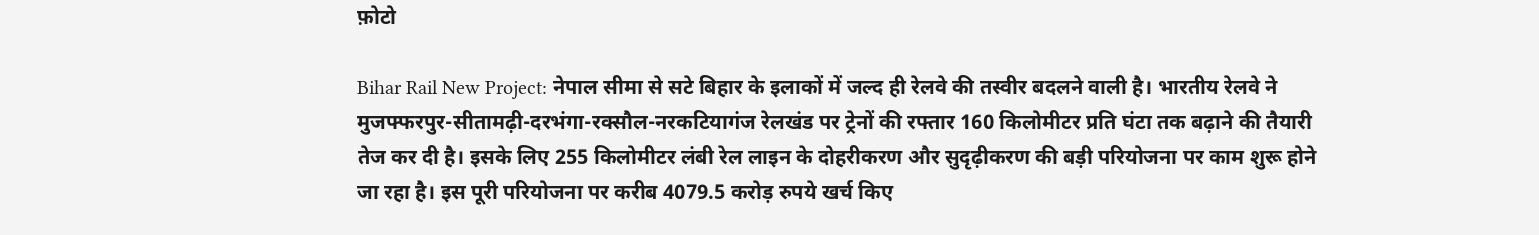फ़ोटो

Bihar Rail New Project: नेपाल सीमा से सटे बिहार के इलाकों में जल्द ही रेलवे की तस्वीर बदलने वाली है। भारतीय रेलवे ने मुजफ्फरपुर-सीतामढ़ी-दरभंगा-रक्सौल-नरकटियागंज रेलखंड पर ट्रेनों की रफ्तार 160 किलोमीटर प्रति घंटा तक बढ़ाने की तैयारी तेज कर दी है। इसके लिए 255 किलोमीटर लंबी रेल लाइन के दोहरीकरण और सुदृढ़ीकरण की बड़ी परियोजना पर काम शुरू होने जा रहा है। इस पूरी परियोजना पर करीब 4079.5 करोड़ रुपये खर्च किए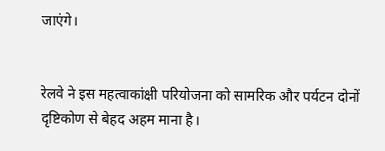जाएंगे।


रेलवे ने इस महत्वाकांक्षी परियोजना को सामरिक और पर्यटन दोनों दृष्टिकोण से बेहद अहम माना है।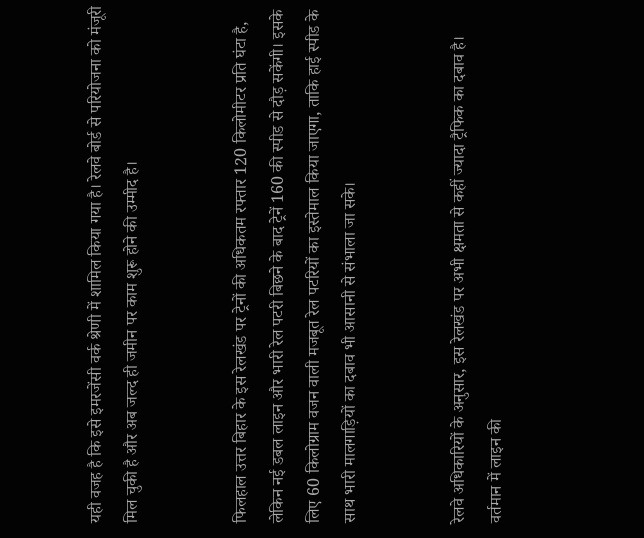यही वजह है कि इसे इमरजेंसी वर्क श्रेणी में शामिल किया गया है। रेलवे बोर्ड से परियोजना को मंजूरी मिल चुकी है और अब जल्द ही जमीन पर काम शुरू होने की उम्मीद है।


फिलहाल उत्तर बिहार के इस रेलखंड पर ट्रेनों की अधिकतम रफ्तार 120 किलोमीटर प्रति घंटा है, लेकिन नई डबल लाइन और भारी रेल पटरी बिछने के बाद ट्रेनें 160 की स्पीड से दौड़ सकेंगी। इसके लिए 60 किलोग्राम वजन वाली मजबूत रेल पटरियों का इस्तेमाल किया जाएगा, ताकि हाई स्पीड के साथ भारी मालगाड़ियों का दबाव भी आसानी से संभाला जा सके।


रेलवे अधिकारियों के अनुसार, इस रेलखंड पर अभी क्षमता से कहीं ज्यादा ट्रैफिक का दबाव है। वर्तमान में लाइन की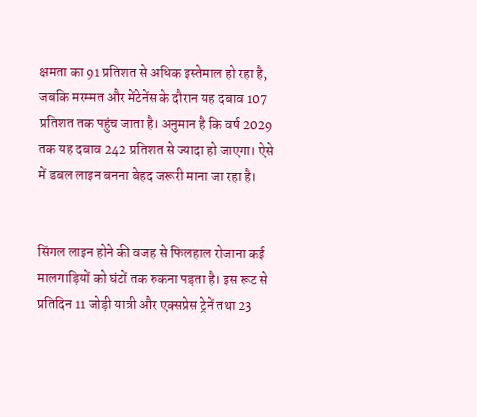क्षमता का 91 प्रतिशत से अधिक इस्तेमाल हो रहा है, जबकि मरम्मत और मेंटेनेंस के दौरान यह दबाव 107 प्रतिशत तक पहुंच जाता है। अनुमान है कि वर्ष 2029 तक यह दबाव 242 प्रतिशत से ज्यादा हो जाएगा। ऐसे में डबल लाइन बनना बेहद जरूरी माना जा रहा है।


सिंगल लाइन होने की वजह से फिलहाल रोजाना कई मालगाड़ियों को घंटों तक रुकना पड़ता है। इस रूट से प्रतिदिन 11 जोड़ी यात्री और एक्सप्रेस ट्रेनें तथा 23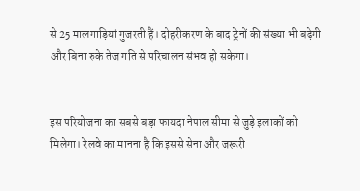से 25 मालगाड़ियां गुजरती हैं। दोहरीकरण के बाद ट्रेनों की संख्या भी बढ़ेगी और बिना रुके तेज गति से परिचालन संभव हो सकेगा।


इस परियोजना का सबसे बड़ा फायदा नेपाल सीमा से जुड़े इलाकों को मिलेगा। रेलवे का मानना है कि इससे सेना और जरूरी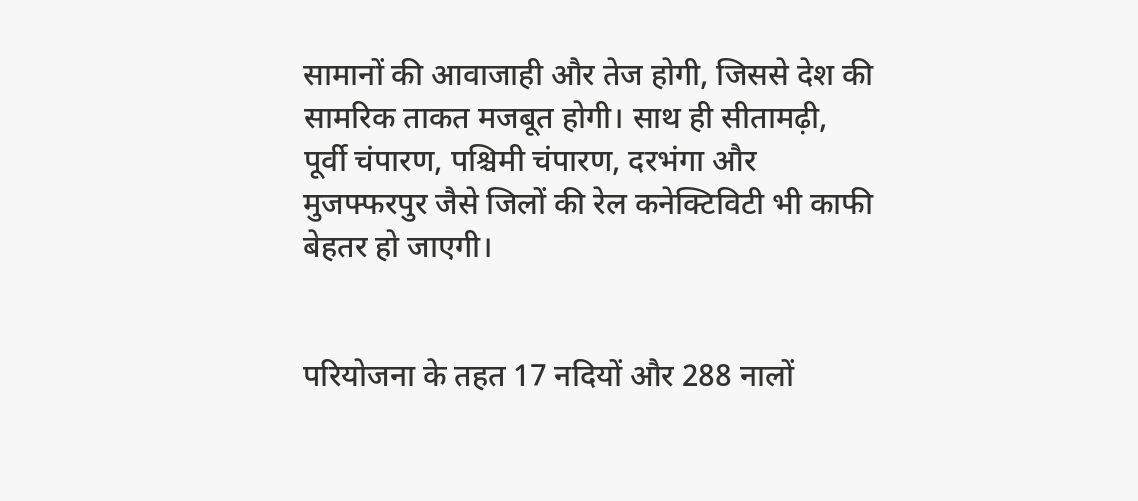सामानों की आवाजाही और तेज होगी, जिससे देश की सामरिक ताकत मजबूत होगी। साथ ही सीतामढ़ी, पूर्वी चंपारण, पश्चिमी चंपारण, दरभंगा और मुजफ्फरपुर जैसे जिलों की रेल कनेक्टिविटी भी काफी बेहतर हो जाएगी।


परियोजना के तहत 17 नदियों और 288 नालों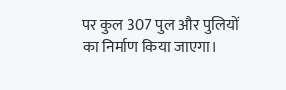पर कुल 307 पुल और पुलियों का निर्माण किया जाएगा।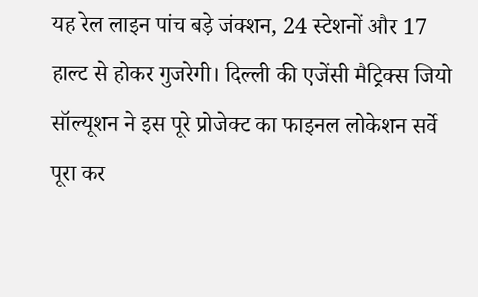यह रेल लाइन पांच बड़े जंक्शन, 24 स्टेशनों और 17 हाल्ट से होकर गुजरेगी। दिल्ली की एजेंसी मैट्रिक्स जियो सॉल्यूशन ने इस पूरे प्रोजेक्ट का फाइनल लोकेशन सर्वे पूरा कर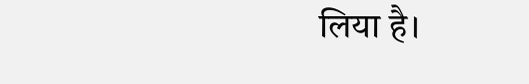लिया है।